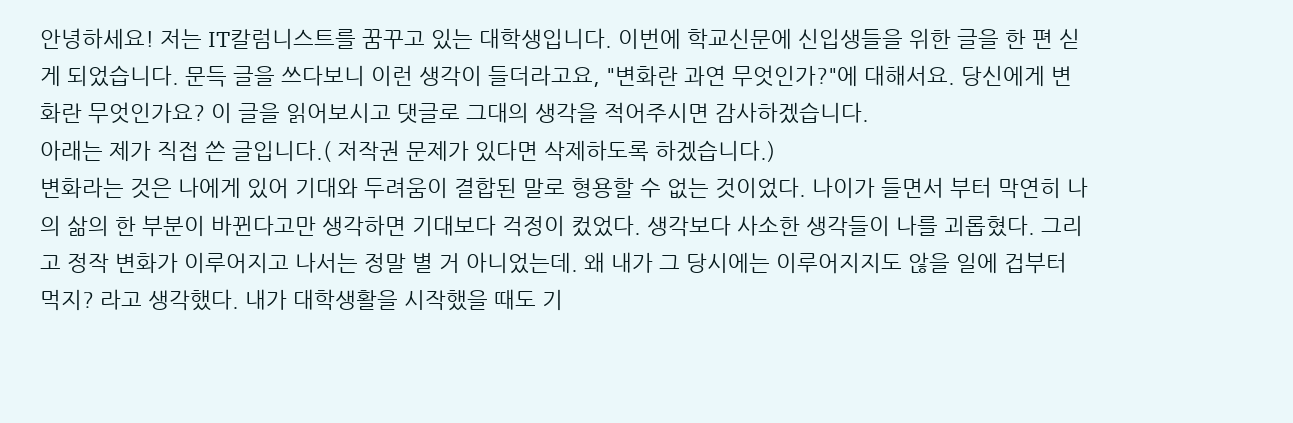안녕하세요! 저는 IT칼럼니스트를 꿈꾸고 있는 대학생입니다. 이번에 학교신문에 신입생들을 위한 글을 한 편 싣게 되었습니다. 문득 글을 쓰다보니 이런 생각이 들더라고요, "변화란 과연 무엇인가?"에 대해서요. 당신에게 변화란 무엇인가요? 이 글을 읽어보시고 댓글로 그대의 생각을 적어주시면 감사하겠습니다.
아래는 제가 직접 쓴 글입니다.( 저작권 문제가 있다면 삭제하도록 하겠습니다.)
변화라는 것은 나에게 있어 기대와 두려움이 결합된 말로 형용할 수 없는 것이었다. 나이가 들면서 부터 막연히 나의 삶의 한 부분이 바뀐다고만 생각하면 기대보다 걱정이 컸었다. 생각보다 사소한 생각들이 나를 괴롭혔다. 그리고 정작 변화가 이루어지고 나서는 정말 별 거 아니었는데. 왜 내가 그 당시에는 이루어지지도 않을 일에 겁부터 먹지? 라고 생각했다. 내가 대학생활을 시작했을 때도 기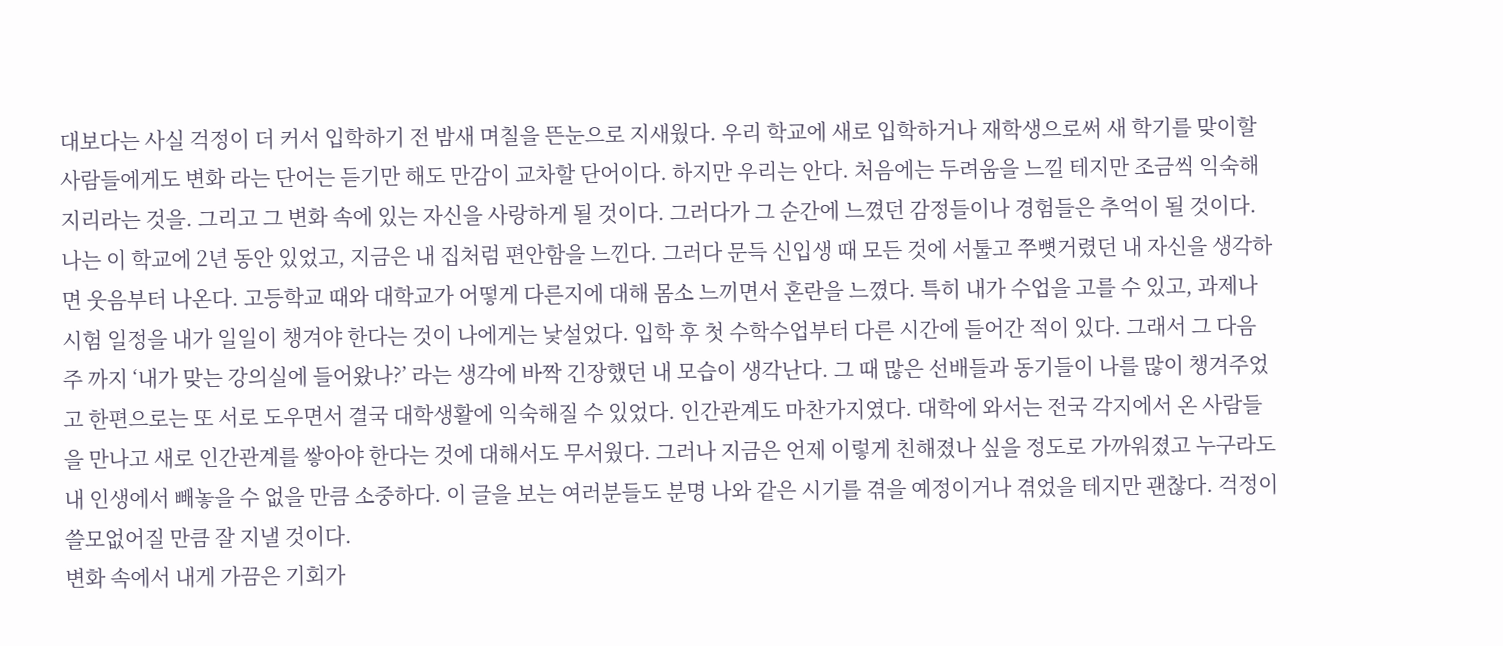대보다는 사실 걱정이 더 커서 입학하기 전 밤새 며칠을 뜬눈으로 지새웠다. 우리 학교에 새로 입학하거나 재학생으로써 새 학기를 맞이할 사람들에게도 변화 라는 단어는 듣기만 해도 만감이 교차할 단어이다. 하지만 우리는 안다. 처음에는 두려움을 느낄 테지만 조금씩 익숙해지리라는 것을. 그리고 그 변화 속에 있는 자신을 사랑하게 될 것이다. 그러다가 그 순간에 느꼈던 감정들이나 경험들은 추억이 될 것이다.
나는 이 학교에 2년 동안 있었고, 지금은 내 집처럼 편안함을 느낀다. 그러다 문득 신입생 때 모든 것에 서툴고 쭈뼛거렸던 내 자신을 생각하면 웃음부터 나온다. 고등학교 때와 대학교가 어떻게 다른지에 대해 몸소 느끼면서 혼란을 느꼈다. 특히 내가 수업을 고를 수 있고, 과제나 시험 일정을 내가 일일이 챙겨야 한다는 것이 나에게는 낯설었다. 입학 후 첫 수학수업부터 다른 시간에 들어간 적이 있다. 그래서 그 다음 주 까지 ‘내가 맞는 강의실에 들어왔나?’ 라는 생각에 바짝 긴장했던 내 모습이 생각난다. 그 때 많은 선배들과 동기들이 나를 많이 챙겨주었고 한편으로는 또 서로 도우면서 결국 대학생활에 익숙해질 수 있었다. 인간관계도 마찬가지였다. 대학에 와서는 전국 각지에서 온 사람들을 만나고 새로 인간관계를 쌓아야 한다는 것에 대해서도 무서웠다. 그러나 지금은 언제 이렇게 친해졌나 싶을 정도로 가까워졌고 누구라도 내 인생에서 빼놓을 수 없을 만큼 소중하다. 이 글을 보는 여러분들도 분명 나와 같은 시기를 겪을 예정이거나 겪었을 테지만 괜찮다. 걱정이 쓸모없어질 만큼 잘 지낼 것이다.
변화 속에서 내게 가끔은 기회가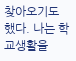찾아오기도 했다. 나는 학교생활을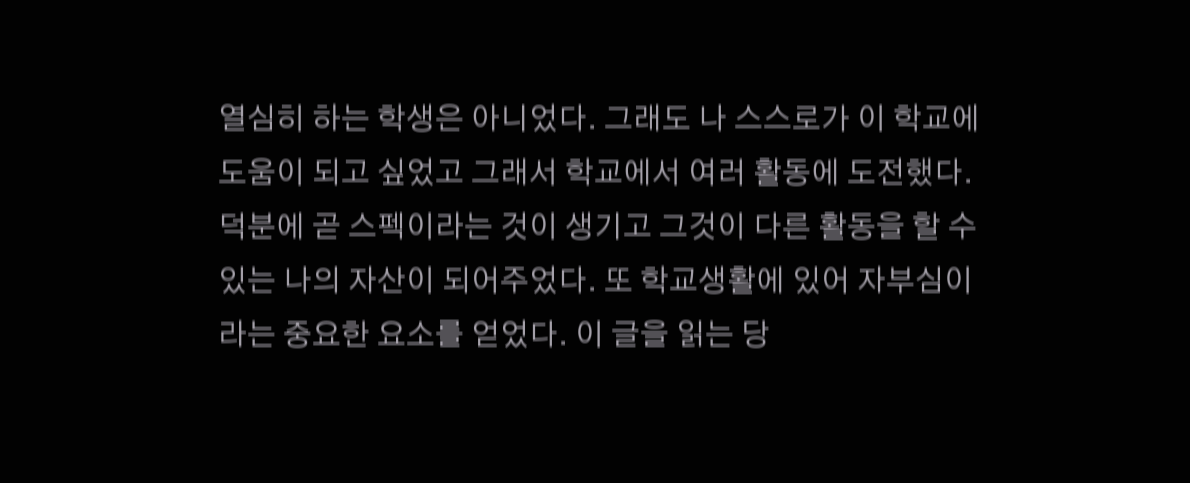열심히 하는 학생은 아니었다. 그래도 나 스스로가 이 학교에 도움이 되고 싶었고 그래서 학교에서 여러 활동에 도전했다. 덕분에 곧 스펙이라는 것이 생기고 그것이 다른 활동을 할 수 있는 나의 자산이 되어주었다. 또 학교생활에 있어 자부심이라는 중요한 요소를 얻었다. 이 글을 읽는 당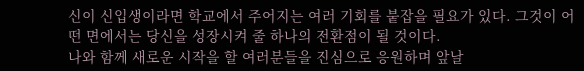신이 신입생이라면 학교에서 주어지는 여러 기회를 붙잡을 필요가 있다. 그것이 어떤 면에서는 당신을 성장시켜 줄 하나의 전환점이 될 것이다.
나와 함께 새로운 시작을 할 여러분들을 진심으로 응원하며 앞날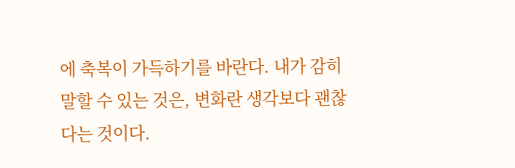에 축복이 가득하기를 바란다. 내가 감히 말할 수 있는 것은, 변화란 생각보다 괜찮다는 것이다.